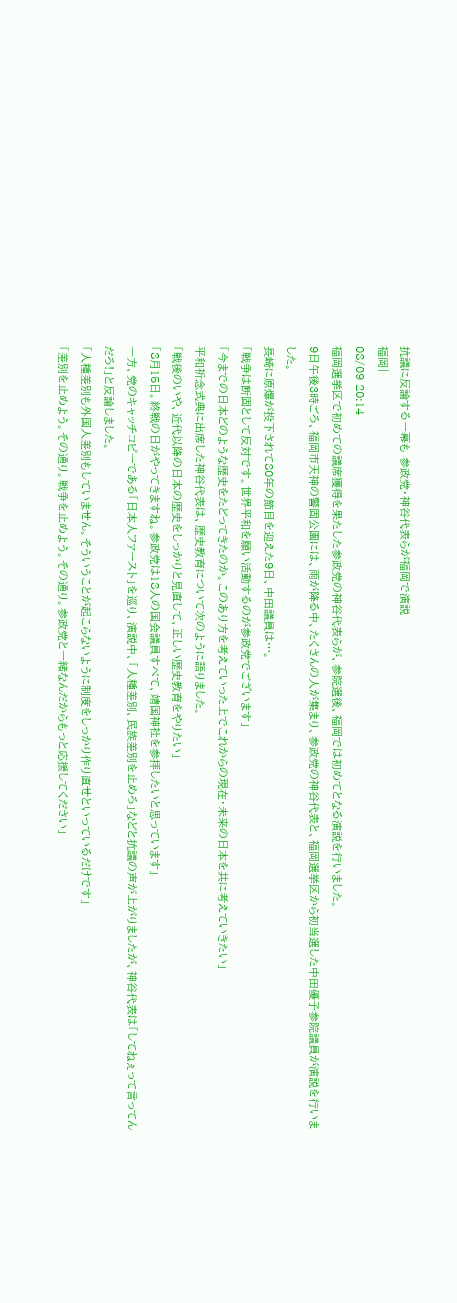抗議に反論する一幕も 参政党・神谷代表らが福岡で演説
福岡|
08/09 20:14
福岡選挙区で初めての議席獲得を果たした参政党の神谷代表らが、参院選後、福岡では初めてとなる演説を行いました。
9日午後3時ごろ、福岡市天神の警固公園には、雨が降る中、たくさんの人が集まり、参政党の神谷代表と、福岡選挙区から初当選した中田優子参院議員が演説を行いました。
長崎に原爆が投下されて80年の節目を迎えた9日、中田議員は…。
「戦争は断固として反対です。世界平和を願い活動するのが参政党でございます」
「今までの日本どのような歴史をたどってきたのか。このあり方を考えていった上でこれからの現在・未来の日本を共に考えていきたい」
平和祈念式典に出席した神谷代表は、歴史教育について次のように語りました。
「戦後のいや、近代以降の日本の歴史をしっかりと見直して、正しい歴史教育をやりたい」
「8月15日。終戦の日がやってきますね。参政党は18人の国会議員すべて、靖国神社を参拝したいと思っています」
一方、党のキャッチコピーである「日本人ファースト」を巡り、演説中、「人種差別、民族差別を止めろ」などと抗議の声が上がりましたが、神谷代表は「してねぇって言ってんだろ!」と反論しました。
「人種差別も外国人差別もしていません。そういうことが起こらないように制度をしっかり作り直せといっているだけです」
「差別を止めよう。その通り。戦争を止めよう。その通り。参政党と一緒なんだからもっと応援してください」